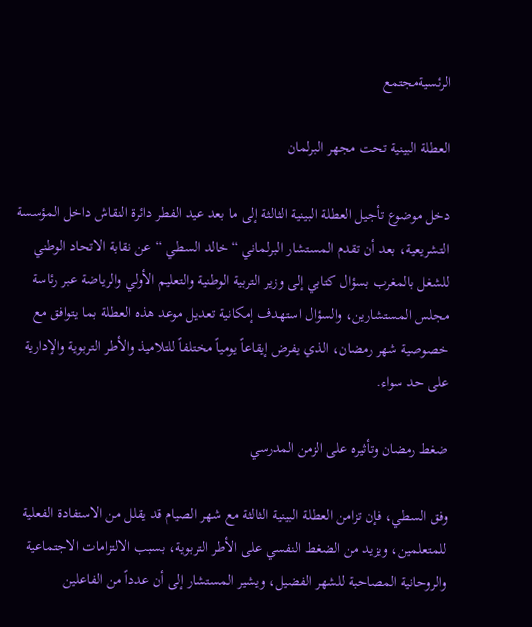الرئسيةمجتمع

العطلة البينية تحت مجهر البرلمان

دخل موضوع تأجيل العطلة البينية الثالثة إلى ما بعد عيد الفطر دائرة النقاش داخل المؤسسة التشريعية، بعد أن تقدم المستشار البرلماني “خالد السطي “عن نقابة الاتحاد الوطني للشغل بالمغرب بسؤال كتابي إلى وزير التربية الوطنية والتعليم الأولي والرياضة عبر رئاسة مجلس المستشارين، والسؤال استهدف إمكانية تعديل موعد هذه العطلة بما يتوافق مع خصوصية شهر رمضان، الذي يفرض إيقاعاً يومياً مختلفاً للتلاميذ والأطر التربوية والإدارية على حد سواء.

ضغط رمضان وتأثيره على الزمن المدرسي

وفق السطي، فإن تزامن العطلة البينية الثالثة مع شهر الصيام قد يقلل من الاستفادة الفعلية للمتعلمين، ويزيد من الضغط النفسي على الأطر التربوية، بسبب الالتزامات الاجتماعية والروحانية المصاحبة للشهر الفضيل، ويشير المستشار إلى أن عدداً من الفاعلين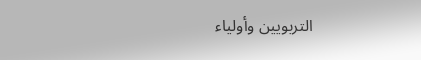التربويين وأولياء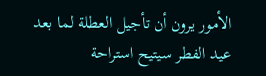الأمور يرون أن تأجيل العطلة لما بعد عيد الفطر سيتيح استراحة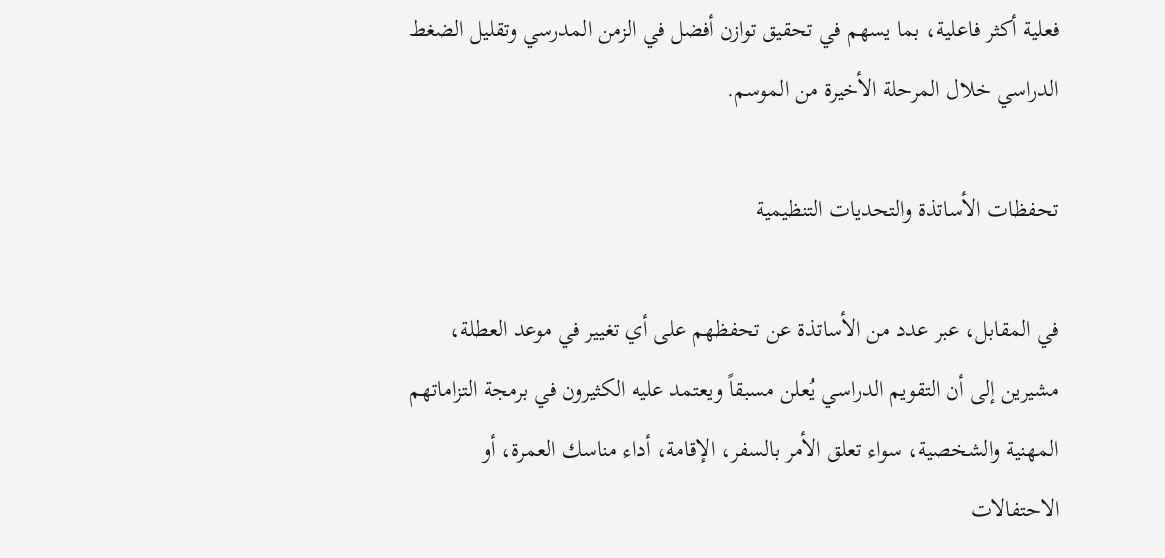فعلية أكثر فاعلية، بما يسهم في تحقيق توازن أفضل في الزمن المدرسي وتقليل الضغط الدراسي خلال المرحلة الأخيرة من الموسم.

تحفظات الأساتذة والتحديات التنظيمية

في المقابل، عبر عدد من الأساتذة عن تحفظهم على أي تغيير في موعد العطلة، مشيرين إلى أن التقويم الدراسي يُعلن مسبقاً ويعتمد عليه الكثيرون في برمجة التزاماتهم المهنية والشخصية، سواء تعلق الأمر بالسفر، الإقامة، أداء مناسك العمرة، أو الاحتفالات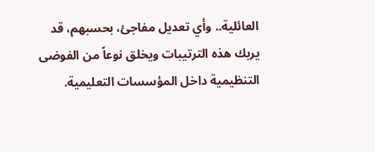العائلية.. وأي تعديل مفاجئ، بحسبهم، قد يربك هذه الترتيبات ويخلق نوعاً من الفوضى التنظيمية داخل المؤسسات التعليمية.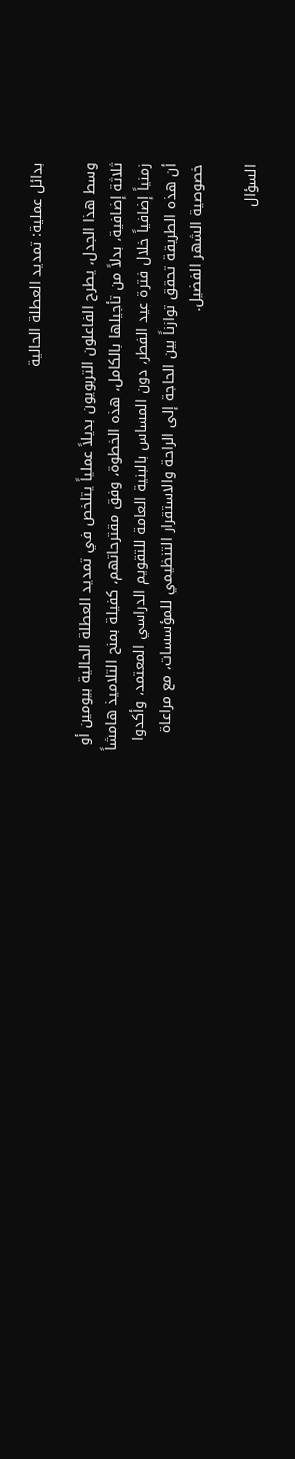بدائل عملية: تمديد العطلة الحالية

وسط هذا الجدل، يطرح الفاعلون التربويون بديلاً عملياً يتلخص في تمديد العطلة الحالية بيومين أو ثلاثة إضافية، بدلاً من تأجيلها بالكامل، هذه الخطوة، وفق مقترحاتهم، كفيلة بمنح التلاميذ هامشاً زمنياً إضافياً خلال فترة عيد الفطر، دون المساس بالبنية العامة للتقويم الدراسي المعتمد، وأكدوا أن هذه الطريقة تحقق توازناً بين الحاجة إلى الراحة والاستقرار التنظيمي للمؤسسات، مع مراعاة خصوصية الشهر الفضيل.

السؤال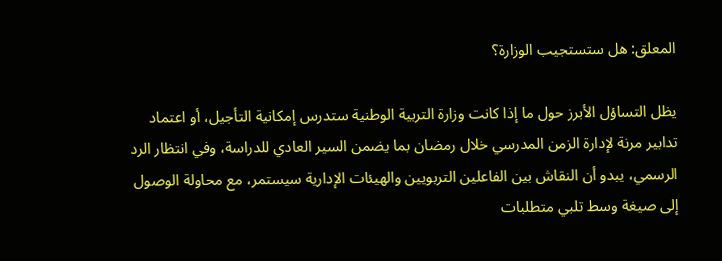المعلق: هل ستستجيب الوزارة؟

يظل التساؤل الأبرز حول ما إذا كانت وزارة التربية الوطنية ستدرس إمكانية التأجيل، أو اعتماد تدابير مرنة لإدارة الزمن المدرسي خلال رمضان بما يضمن السير العادي للدراسة، وفي انتظار الرد الرسمي، يبدو أن النقاش بين الفاعلين التربويين والهيئات الإدارية سيستمر، مع محاولة الوصول إلى صيغة وسط تلبي متطلبات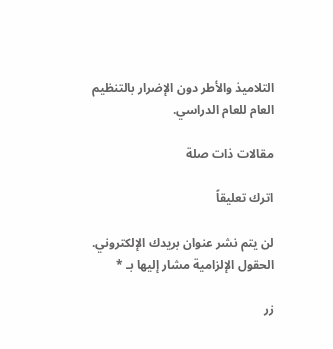التلاميذ والأطر دون الإضرار بالتنظيم العام للعام الدراسي.

مقالات ذات صلة

اترك تعليقاً

لن يتم نشر عنوان بريدك الإلكتروني. الحقول الإلزامية مشار إليها بـ *

زر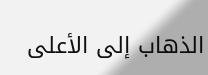الذهاب إلى الأعلى